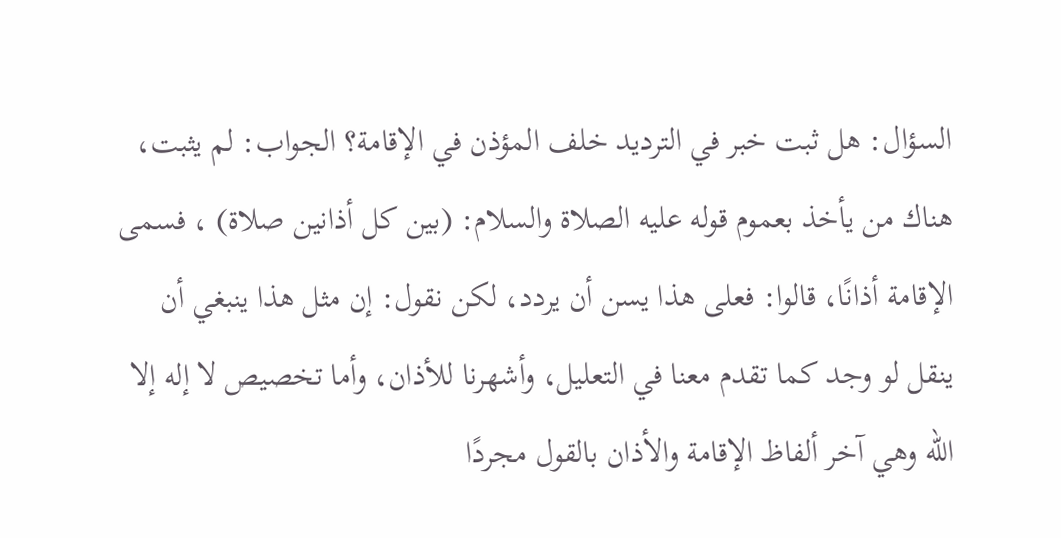السؤال: هل ثبت خبر في الترديد خلف المؤذن في الإقامة؟ الجواب: لم يثبت، هناك من يأخذ بعموم قوله عليه الصلاة والسلام: (بين كل أذانين صلاة) ، فسمى الإقامة أذانًا، قالوا: فعلى هذا يسن أن يردد، لكن نقول: إن مثل هذا ينبغي أن ينقل لو وجد كما تقدم معنا في التعليل، وأشهرنا للأذان، وأما تخصيص لا إله إلا الله وهي آخر ألفاظ الإقامة والأذان بالقول مجردًا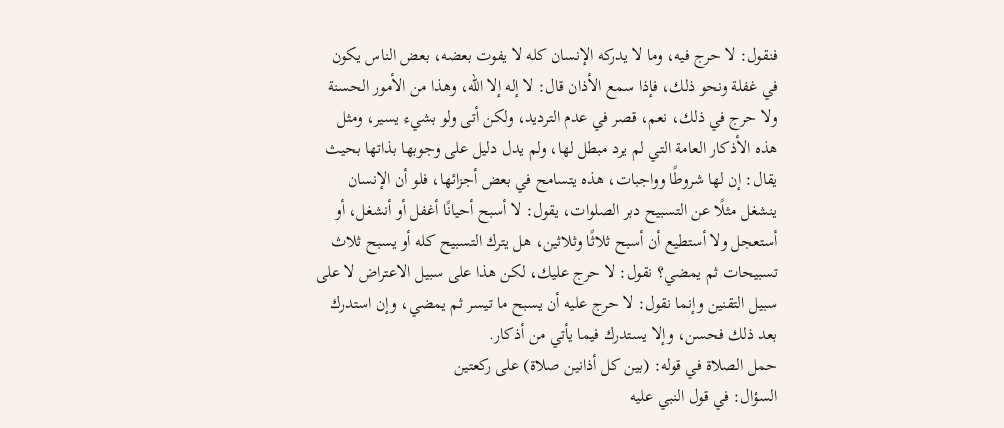فنقول: لا حرج فيه، وما لا يدركه الإنسان كله لا يفوت بعضه، بعض الناس يكون في غفلة ونحو ذلك، فإذا سمع الأذان قال: لا إله إلا الله، وهذا من الأمور الحسنة ولا حرج في ذلك، نعم، قصر في عدم الترديد، ولكن أتى ولو بشيء يسير، ومثل هذه الأذكار العامة التي لم يرد مبطل لها، ولم يدل دليل على وجوبها بذاتها بحيث يقال: إن لها شروطًا وواجبات، هذه يتسامح في بعض أجزائها، فلو أن الإنسان ينشغل مثلًا عن التسبيح دبر الصلوات، يقول: لا أسبح أحيانًا أغفل أو أنشغل، أو أستعجل ولا أستطيع أن أسبح ثلاثًا وثلاثين، هل يترك التسبيح كله أو يسبح ثلاث تسبيحات ثم يمضي؟ نقول: لا حرج عليك، لكن هذا على سبيل الاعتراض لا على سبيل التقنين وإنما نقول: لا حرج عليه أن يسبح ما تيسر ثم يمضي، وإن استدرك بعد ذلك فحسن، وإلا يستدرك فيما يأتي من أذكار.
حمل الصلاة في قوله: (بين كل أذانين صلاة) على ركعتين
السؤال: في قول النبي عليه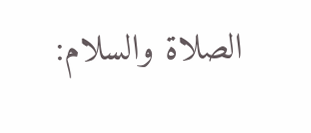الصلاة والسلام: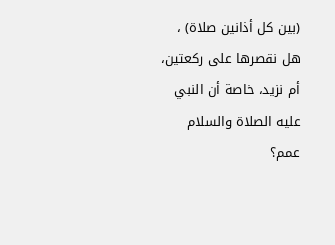(بين كل أذانين صلاة) ، هل نقصرها على ركعتين، أم نزيد، خاصة أن النبي عليه الصلاة والسلام عمم؟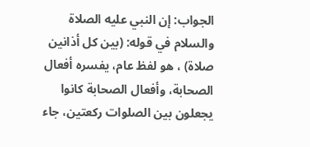الجواب: إن النبي عليه الصلاة والسلام في قوله: (بين كل أذانين صلاة) ، هو لفظ عام، يفسره أفعال الصحابة، وأفعال الصحابة كانوا يجعلون بين الصلوات ركعتين، جاء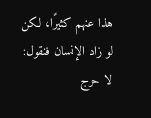هذا عنهم كثيرًا، لكن لو زاد الإنسان فنقول: لا حرج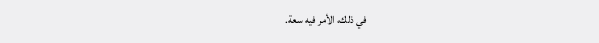في ذلك، الأمر فيه سعة.